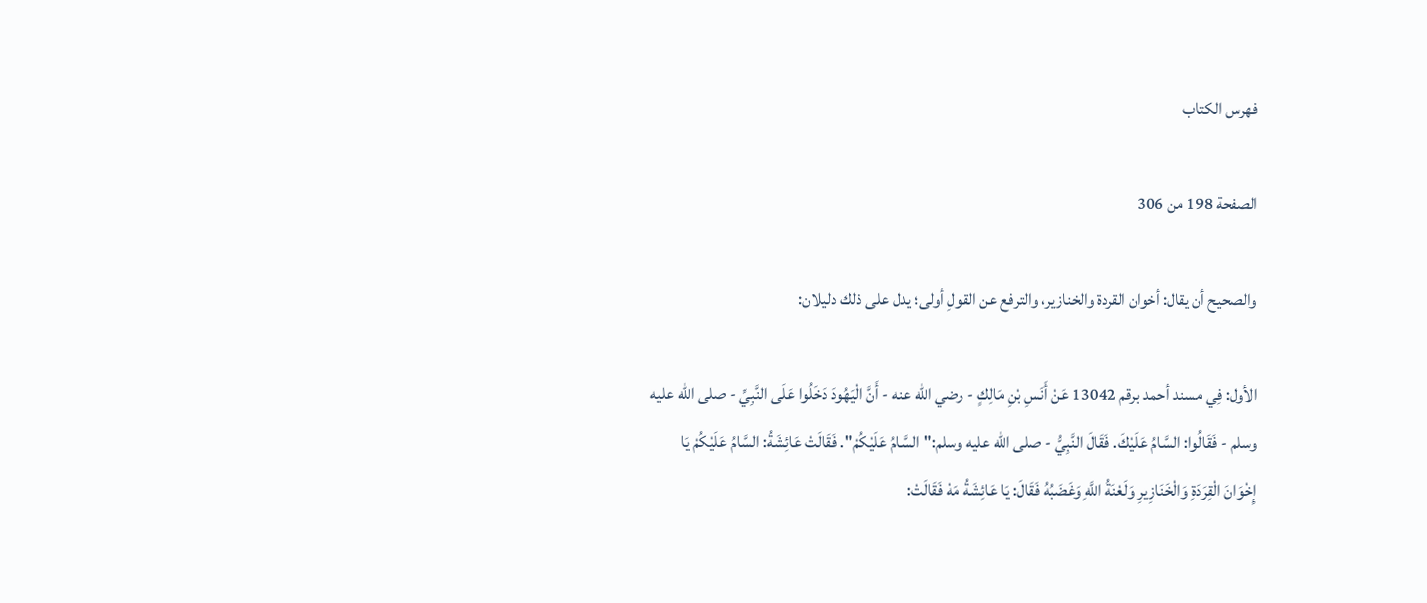فهرس الكتاب

الصفحة 198 من 306

والصحيح أن يقال: أخوان القردة والخنازير، والترفع عن القولِ أولى؛ يدل على ذلك دليلان:

الأول: فِي مسند أحمد برقم 13042 عَنْ أَنَسِ بْنِ مَالِكٍ - رضي الله عنه - أَنَّ الْيَهُودَ دَخَلُوا عَلَى النَّبِيِّ - صلى الله عليه وسلم - فَقَالُوا: السَّامُ عَلَيْكَ. فَقَالَ النَّبِيُّ - صلى الله عليه وسلم:"السَّامُ عَلَيْكُمْ". فَقَالَتْ عَائِشَةُ: السَّامُ عَلَيْكُمْ يَا إِخْوَانَ الْقِرَدَةِ وَالْخَنَازِيرِ وَلَعْنَةُ اللَّهِ وَغَضَبُهُ فَقَالَ: يَا عَائِشَةُ مَهْ فَقَالَتْ: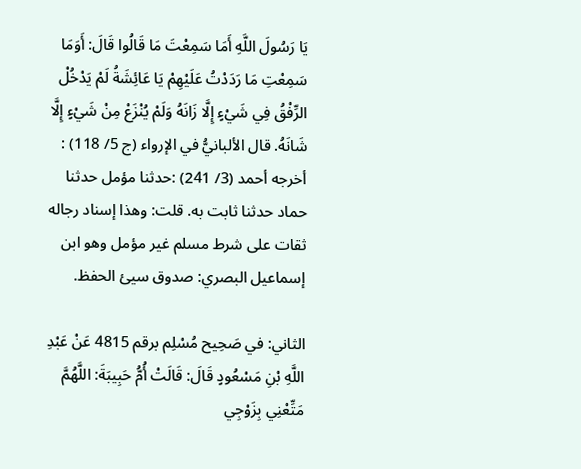يَا رَسُولَ اللَّهِ أَمَا سَمِعْتَ مَا قَالُوا قَالَ: أَوَمَا سَمِعْتِ مَا رَدَدْتُ عَلَيْهِمْ يَا عَائِشَةُ لَمْ يَدْخُلْ الرِّفْقُ فِي شَيْءٍ إِلَّا زَانَهُ وَلَمْ يُنْزَعْ مِنْ شَيْءٍ إِلَّا شَانَهُ. قال الألبانيُّ في الإرواء (ج 5/ 118) : أخرجه أحمد (3/ 241) :حدثنا مؤمل حدثنا حماد حدثنا ثابت به. قلت: وهذا إسناد رجاله ثقات على شرط مسلم غير مؤمل وهو ابن إسماعيل البصري: صدوق سيئ الحفظ.

الثاني: في صَحِيح مُسْلِم برقم 4815 عَنْ عَبْدِ اللَّهِ بْنِ مَسْعُودٍ قَالَ: قَالَتْ أُمُّ حَبِيبَةَ: اللَّهُمَّ مَتِّعْنِي بِزَوْجِي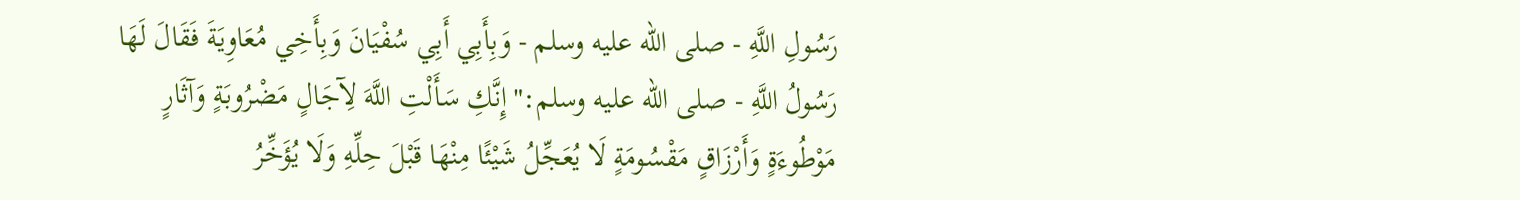رَسُولِ اللَّهِ - صلى الله عليه وسلم - وَبِأَبِي أَبِي سُفْيَانَ وَبِأَخِي مُعَاوِيَةَ فَقَالَ لَهَا رَسُولُ اللَّهِ - صلى الله عليه وسلم:"إِنَّكِ سَأَلْتِ اللَّهَ لِآجَالٍ مَضْرُوبَةٍ وَآثَارٍ مَوْطُوءَةٍ وَأَرْزَاقٍ مَقْسُومَةٍ لَا يُعَجِّلُ شَيْئًا مِنْهَا قَبْلَ حِلِّهِ وَلَا يُؤَخِّرُ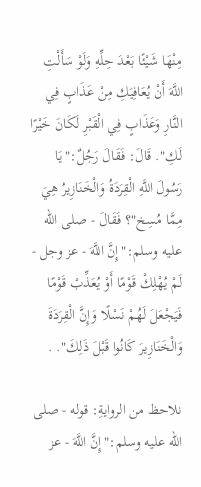مِنْهَا شَيْئًا بَعْدَ حِلِّهِ وَلَوْ سَأَلْتِ اللَّهَ أَنْ يُعَافِيَكِ مِنْ عَذَابٍ فِي النَّارِ وَعَذَابٍ فِي الْقَبْرِ لَكَانَ خَيْرًا لَكِ". قَالَ: فَقَالَ رَجُلٌ:"يَا رَسُولَ اللَّهِ الْقِرَدَةُ وَالْخَنَازِيرُ هِيَ مِمَّا مُسِخ"؟ فَقَالَ - صلى الله عليه وسلم:"إِنَّ اللَّهَ - عز وجل - لَمْ يُهْلِكْ قَوْمًا أَوْ يُعَذِّبْ قَوْمًا فَيَجْعَلَ لَهُمْ نَسْلًا وَإِنَّ الْقِرَدَةَ وَالْخَنَازِيرَ كَانُوا قَبْلَ ذَلِكَ". .

نلاحظ من الروايةِ: قوله - صلى الله عليه وسلم:"إِنَّ اللَّهَ - عز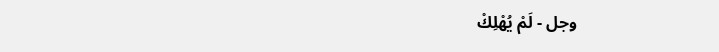وجل - لَمْ يُهْلِكْ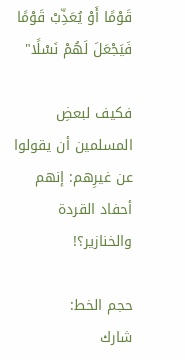قَوْمًا أَوْ يُعَذِّبْ قَوْمًا فَيَجْعَلَ لَهُمْ نَسْلًا"

فكيف لبعضِ المسلمين أن يقولوا عن غيرِهم: إنهم أحفاد القردة والخنازير؟!

حجم الخط:
شارك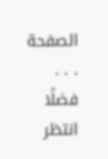الصفحة
. . .
فضلًا انتظر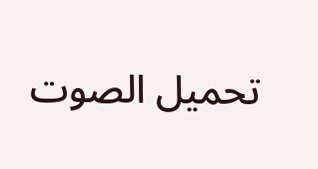تحميل الصوت